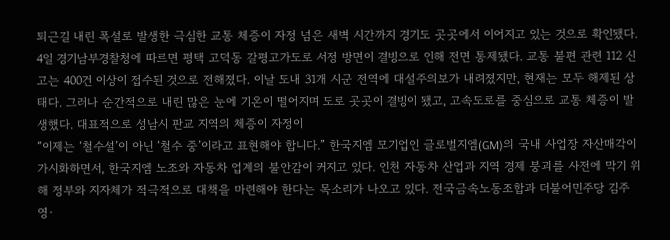퇴근길 내린 폭설로 발생한 극심한 교통 체증이 자정 넘은 새벽 시간까지 경기도 곳곳에서 이어지고 있는 것으로 확인됐다. 4일 경기남부경찰청에 따르면 평택 고덕동 갈평고가도로 서정 방면이 결빙으로 인해 전면 통제됐다. 교통 불편 관련 112 신고는 400건 이상이 접수된 것으로 전해졌다. 이날 도내 31개 시군 전역에 대설주의보가 내려졌지만, 현재는 모두 해제된 상태다. 그러나 순간적으로 내린 많은 눈에 기온이 떨어지며 도로 곳곳이 결빙이 됐고, 고속도로를 중심으로 교통 체증이 발생했다. 대표적으로 성남시 판교 지역의 체증이 자정이
“이제는 ‘철수설’이 아닌 ‘철수 중’이라고 표현해야 합니다.” 한국지엠 모기업인 글로벌지엠(GM)의 국내 사업장 자산매각이 가시화하면서, 한국지엠 노조와 자동차 업계의 불안감이 커지고 있다. 인천 자동차 산업과 지역 경제 붕괴를 사전에 막기 위해 정부와 지자체가 적극적으로 대책을 마련해야 한다는 목소리가 나오고 있다. 전국금속노동조합과 더불어민주당 김주영·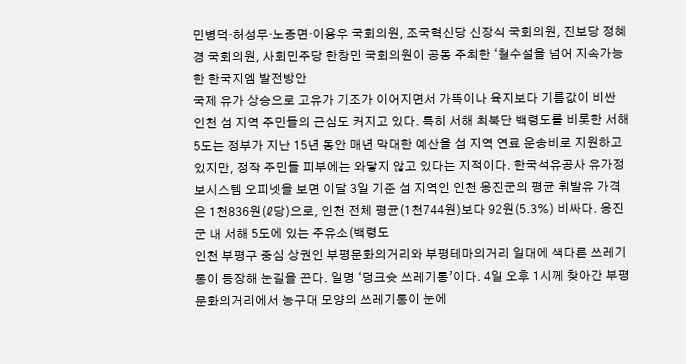민병덕·허성무·노종면·이용우 국회의원, 조국혁신당 신장식 국회의원, 진보당 정혜경 국회의원, 사회민주당 한창민 국회의원이 공동 주최한 ‘철수설을 넘어 지속가능한 한국지엠 발전방안
국제 유가 상승으로 고유가 기조가 이어지면서 가뜩이나 육지보다 기름값이 비싼 인천 섬 지역 주민들의 근심도 커지고 있다. 특히 서해 최북단 백령도를 비롯한 서해 5도는 정부가 지난 15년 동안 매년 막대한 예산을 섬 지역 연료 운송비로 지원하고 있지만, 정작 주민들 피부에는 와닿지 않고 있다는 지적이다. 한국석유공사 유가정보시스템 오피넷을 보면 이달 3일 기준 섬 지역인 인천 옹진군의 평균 휘발유 가격은 1천836원(ℓ당)으로, 인천 전체 평균(1천744원)보다 92원(5.3%) 비싸다. 옹진군 내 서해 5도에 있는 주유소(백령도
인천 부평구 중심 상권인 부평문화의거리와 부평테마의거리 일대에 색다른 쓰레기통이 등장해 눈길을 끈다. 일명 ‘덩크슛 쓰레기통’이다. 4일 오후 1시께 찾아간 부평문화의거리에서 농구대 모양의 쓰레기통이 눈에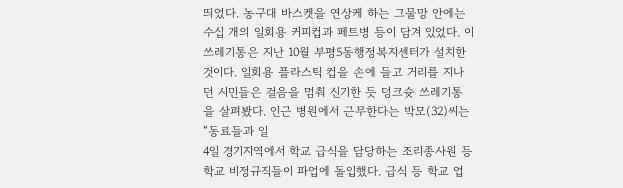띄었다. 농구대 바스켓을 연상케 하는 그물망 안에는 수십 개의 일회용 커피컵과 페트병 등이 담겨 있었다. 이 쓰레기통은 지난 10월 부평5동행정복지센터가 설치한 것이다. 일회용 플라스틱 컵을 손에 들고 거리를 지나던 시민들은 걸음을 멈춰 신기한 듯 덩크슛 쓰레기통을 살펴봤다. 인근 병원에서 근무한다는 박모(32)씨는 “동료들과 일
4일 경기지역에서 학교 급식을 담당하는 조리종사원 등 학교 비정규직들이 파업에 돌입했다. 급식 등 학교 업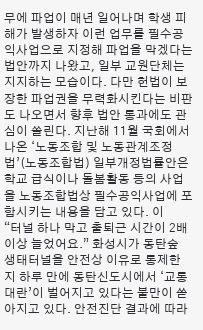무에 파업이 매년 일어나며 학생 피해가 발생하자 이런 업무를 필수공익사업으로 지정해 파업을 막겠다는 법안까지 나왔고, 일부 교원단체는 지지하는 모습이다. 다만 헌법이 보장한 파업권을 무력화시킨다는 비판도 나오면서 향후 법안 통과에도 관심이 쏠린다. 지난해 11월 국회에서 나온 ‘노동조합 및 노동관계조정법’(노동조합법) 일부개정법률안은 학교 급식이나 돌봄활동 등의 사업을 노동조합법상 필수공익사업에 포함시키는 내용을 담고 있다. 이
“터널 하나 막고 출퇴근 시간이 2배 이상 늘었어요.” 화성시가 동탄숲 생태터널을 안전상 이유로 통제한 지 하루 만에 동탄신도시에서 ‘교통대란’이 벌어지고 있다는 불만이 쏟아지고 있다. 안전진단 결과에 따라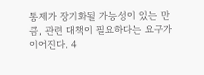통제가 장기화될 가능성이 있는 만큼, 관련 대책이 필요하다는 요구가 이어진다. 4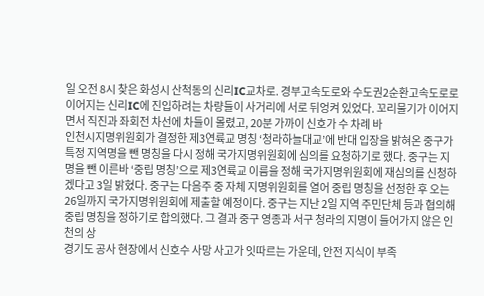일 오전 8시 찾은 화성시 산척동의 신리IC교차로. 경부고속도로와 수도권2순환고속도로로 이어지는 신리IC에 진입하려는 차량들이 사거리에 서로 뒤엉켜 있었다. 꼬리물기가 이어지면서 직진과 좌회전 차선에 차들이 몰렸고, 20분 가까이 신호가 수 차례 바
인천시지명위원회가 결정한 제3연륙교 명칭 ‘청라하늘대교’에 반대 입장을 밝혀온 중구가 특정 지역명을 뺀 명칭을 다시 정해 국가지명위원회에 심의를 요청하기로 했다. 중구는 지명을 뺀 이른바 ‘중립 명칭’으로 제3연륙교 이름을 정해 국가지명위원회에 재심의를 신청하겠다고 3일 밝혔다. 중구는 다음주 중 자체 지명위원회를 열어 중립 명칭을 선정한 후 오는 26일까지 국가지명위원회에 제출할 예정이다. 중구는 지난 2일 지역 주민단체 등과 협의해 중립 명칭을 정하기로 합의했다. 그 결과 중구 영종과 서구 청라의 지명이 들어가지 않은 인천의 상
경기도 공사 현장에서 신호수 사망 사고가 잇따르는 가운데, 안전 지식이 부족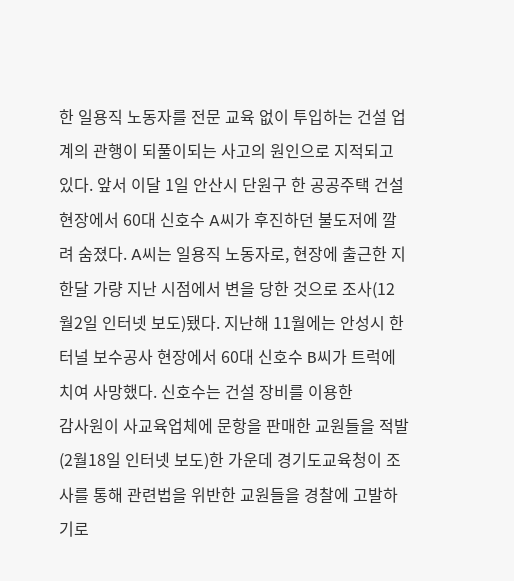한 일용직 노동자를 전문 교육 없이 투입하는 건설 업계의 관행이 되풀이되는 사고의 원인으로 지적되고 있다. 앞서 이달 1일 안산시 단원구 한 공공주택 건설현장에서 60대 신호수 A씨가 후진하던 불도저에 깔려 숨졌다. A씨는 일용직 노동자로, 현장에 출근한 지 한달 가량 지난 시점에서 변을 당한 것으로 조사(12월2일 인터넷 보도)됐다. 지난해 11월에는 안성시 한 터널 보수공사 현장에서 60대 신호수 B씨가 트럭에 치여 사망했다. 신호수는 건설 장비를 이용한
감사원이 사교육업체에 문항을 판매한 교원들을 적발(2월18일 인터넷 보도)한 가운데 경기도교육청이 조사를 통해 관련법을 위반한 교원들을 경찰에 고발하기로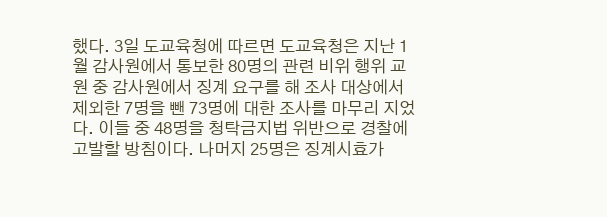했다. 3일 도교육청에 따르면 도교육청은 지난 1월 감사원에서 통보한 80명의 관련 비위 행위 교원 중 감사원에서 징계 요구를 해 조사 대상에서 제외한 7명을 뺀 73명에 대한 조사를 마무리 지었다. 이들 중 48명을 청탁금지법 위반으로 경찰에 고발할 방침이다. 나머지 25명은 징계시효가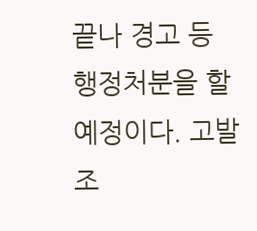끝나 경고 등 행정처분을 할 예정이다. 고발 조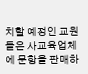치할 예정인 교원들은 사교육업체에 문항을 판매하